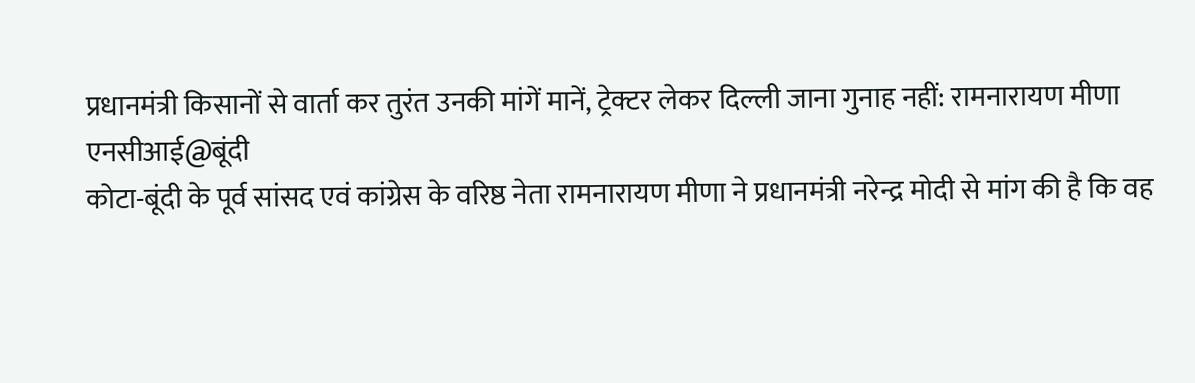प्रधानमंत्री किसानों से वार्ता कर तुरंत उनकी मांगें मानें, ट्रेक्टर लेकर दिल्ली जाना गुनाह नहीं: रामनारायण मीणा
एनसीआई@बूंदी
कोटा-बूंदी के पूर्व सांसद एवं कांग्रेस के वरिष्ठ नेता रामनारायण मीणा ने प्रधानमंत्री नरेन्द्र मोदी से मांग की है कि वह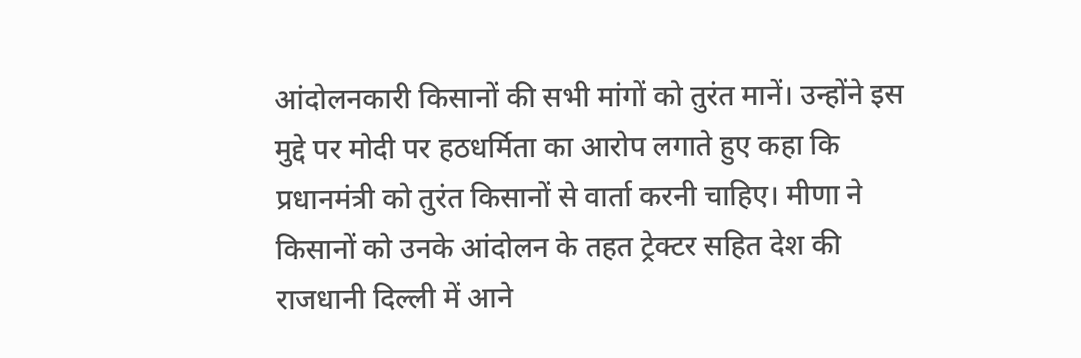आंदोलनकारी किसानों की सभी मांगों को तुरंत मानें। उन्होंने इस मुद्दे पर मोदी पर हठधर्मिता का आरोप लगाते हुए कहा कि प्रधानमंत्री को तुरंत किसानों से वार्ता करनी चाहिए। मीणा ने किसानों को उनके आंदोलन के तहत ट्रेक्टर सहित देश की राजधानी दिल्ली में आने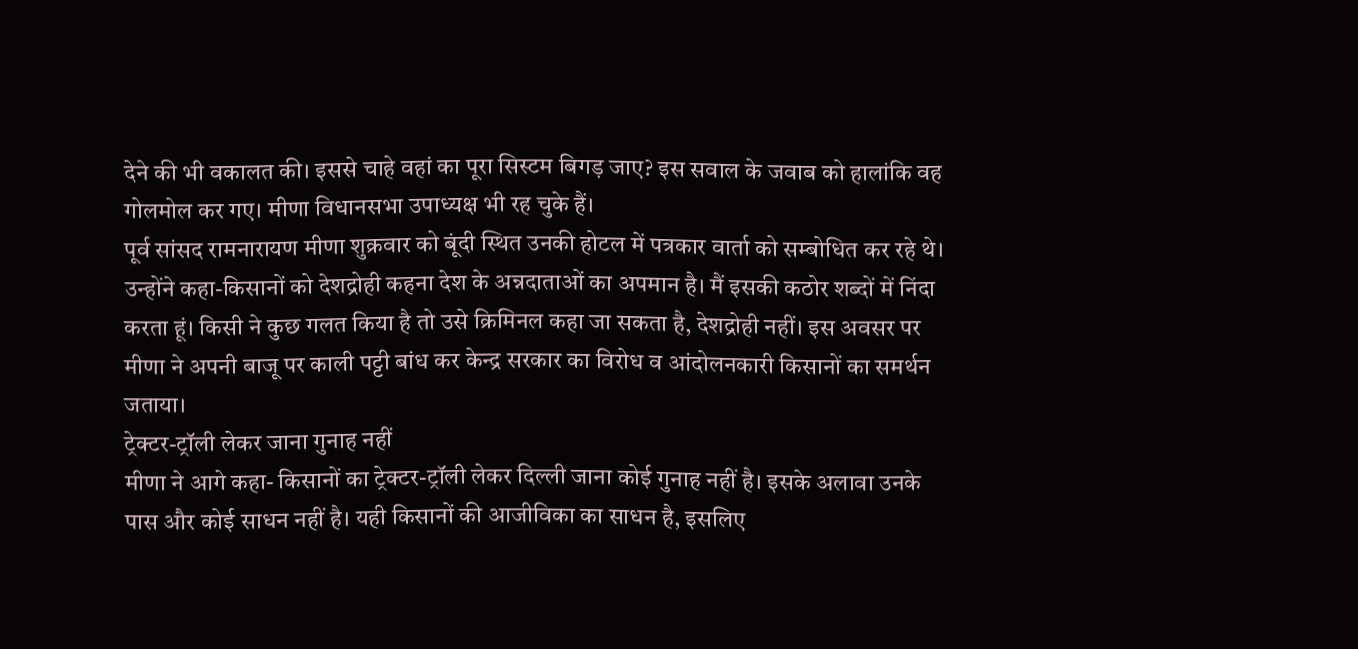देने की भी वकालत की। इससे चाहे वहां का पूरा सिस्टम बिगड़ जाए? इस सवाल के जवाब को हालांकि वह गोलमोल कर गए। मीणा विधानसभा उपाध्यक्ष भी रह चुके हैं।
पूर्व सांसद रामनारायण मीणा शुक्रवार को बूंदी स्थित उनकी होटल में पत्रकार वार्ता को सम्बोधित कर रहे थे। उन्होंने कहा-किसानों को देशद्रोही कहना देश के अन्नदाताओं का अपमान है। मैं इसकी कठोर शब्दों में निंदा करता हूं। किसी ने कुछ गलत किया है तो उसे क्रिमिनल कहा जा सकता है, देशद्रोही नहीं। इस अवसर पर मीणा ने अपनी बाजू पर काली पट्टी बांध कर केन्द्र सरकार का विरोध व आंदोलनकारी किसानों का समर्थन जताया।
ट्रेक्टर-ट्रॉली लेकर जाना गुनाह नहीं
मीणा ने आगे कहा- किसानों का ट्रेक्टर-ट्रॉली लेकर दिल्ली जाना कोई गुनाह नहीं है। इसके अलावा उनके पास और कोई साधन नहीं है। यही किसानों की आजीविका का साधन है, इसलिए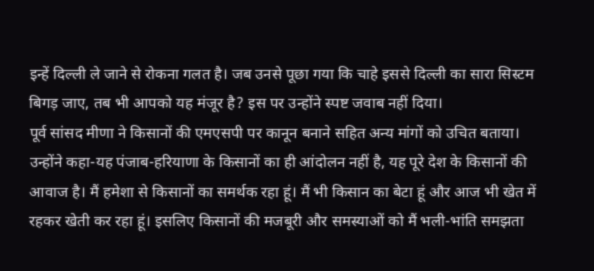इन्हें दिल्ली ले जाने से रोकना गलत है। जब उनसे पूछा गया कि चाहे इससे दिल्ली का सारा सिस्टम बिगड़ जाए, तब भी आपको यह मंजूर है? इस पर उन्होंने स्पष्ट जवाब नहीं दिया।
पूर्व सांसद मीणा ने किसानों की एमएसपी पर कानून बनाने सहित अन्य मांगों को उचित बताया। उन्होंने कहा-यह पंजाब-हरियाणा के किसानों का ही आंदोलन नहीं है, यह पूरे देश के किसानों की आवाज है। मैं हमेशा से किसानों का समर्थक रहा हूं। मैं भी किसान का बेटा हूं और आज भी खेत में रहकर खेती कर रहा हूं। इसलिए किसानों की मजबूरी और समस्याओं को मैं भली-भांति समझता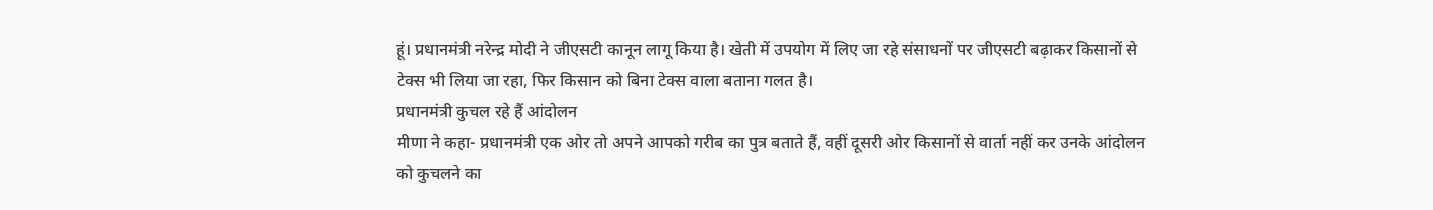हूं। प्रधानमंत्री नरेन्द्र मोदी ने जीएसटी कानून लागू किया है। खेती में उपयोग में लिए जा रहे संसाधनों पर जीएसटी बढ़ाकर किसानों से टेक्स भी लिया जा रहा, फिर किसान को बिना टेक्स वाला बताना गलत है।
प्रधानमंत्री कुचल रहे हैं आंदोलन
मीणा ने कहा- प्रधानमंत्री एक ओर तो अपने आपको गरीब का पुत्र बताते हैं, वहीं दूसरी ओर किसानों से वार्ता नहीं कर उनके आंदोलन को कुचलने का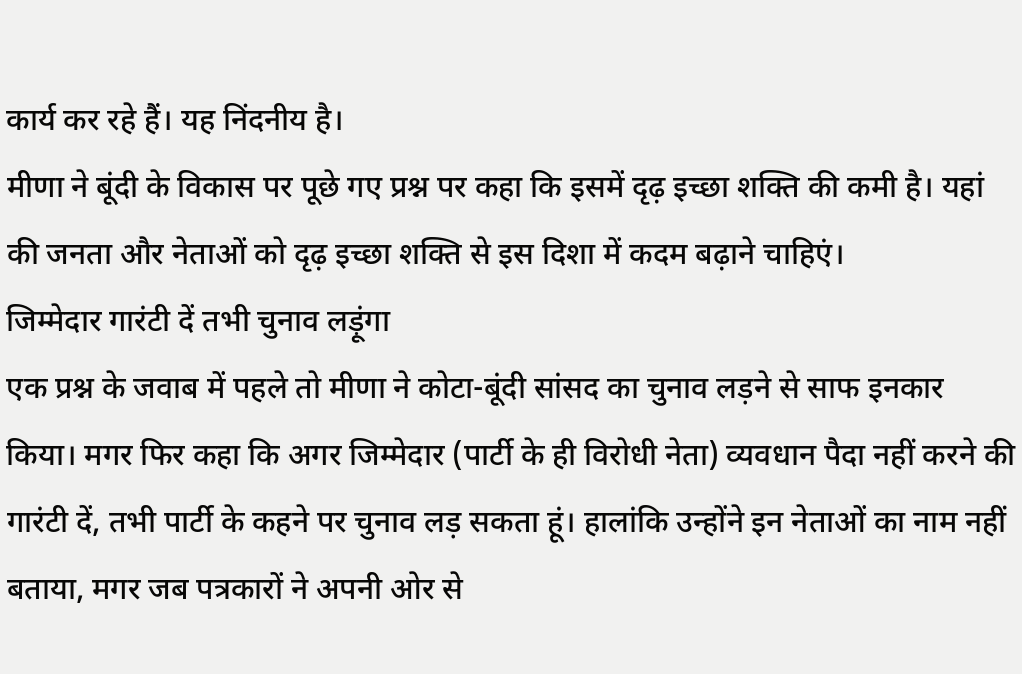कार्य कर रहे हैं। यह निंदनीय है।
मीणा ने बूंदी के विकास पर पूछे गए प्रश्न पर कहा कि इसमें दृढ़ इच्छा शक्ति की कमी है। यहां की जनता और नेताओं को दृढ़ इच्छा शक्ति से इस दिशा में कदम बढ़ाने चाहिएं।
जिम्मेदार गारंटी दें तभी चुनाव लड़ूंगा
एक प्रश्न के जवाब में पहले तो मीणा ने कोटा-बूंदी सांसद का चुनाव लड़ने से साफ इनकार किया। मगर फिर कहा कि अगर जिम्मेदार (पार्टी के ही विरोधी नेता) व्यवधान पैदा नहीं करने की गारंटी दें, तभी पार्टी के कहने पर चुनाव लड़ सकता हूं। हालांकि उन्होंने इन नेताओं का नाम नहीं बताया, मगर जब पत्रकारों ने अपनी ओर से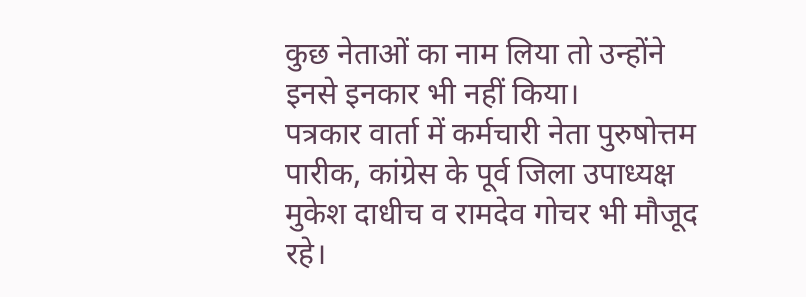कुछ नेताओं का नाम लिया तो उन्होंने इनसे इनकार भी नहीं किया।
पत्रकार वार्ता में कर्मचारी नेता पुरुषोत्तम पारीक, कांग्रेस के पूर्व जिला उपाध्यक्ष मुकेश दाधीच व रामदेव गोचर भी मौजूद रहे।